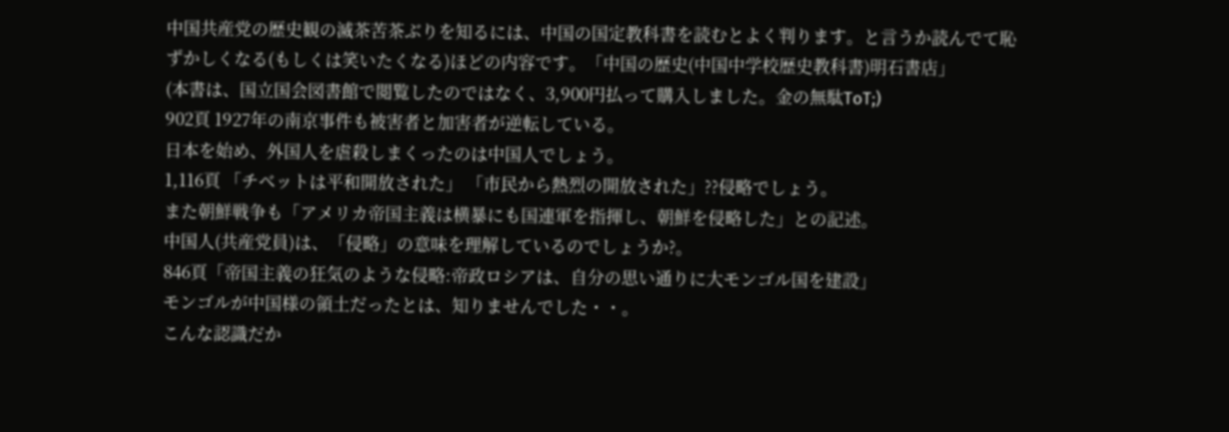中国共産党の歴史観の滅茶苦茶ぶりを知るには、中国の国定教科書を読むとよく判ります。と言うか読んでて恥ずかしくなる(もしくは笑いたくなる)ほどの内容です。「中国の歴史(中国中学校歴史教科書)明石書店」
(本書は、国立国会図書館で閲覧したのではなく、3,900円払って購入しました。金の無駄ToT;)
902頁 1927年の南京事件も被害者と加害者が逆転している。
日本を始め、外国人を虐殺しまくったのは中国人でしょう。
1,116頁 「チベットは平和開放された」 「市民から熱烈の開放された」??侵略でしょう。
また朝鮮戦争も「アメリカ帝国主義は横暴にも国連軍を指揮し、朝鮮を侵略した」との記述。
中国人(共産党員)は、「侵略」の意味を理解しているのでしょうか?。
846頁「帝国主義の狂気のような侵略:帝政ロシアは、自分の思い通りに大モンゴル国を建設」
モンゴルが中国様の領土だったとは、知りませんでした・・。
こんな認識だか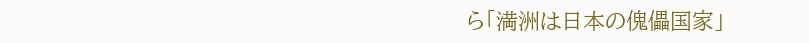ら「満洲は日本の傀儡国家」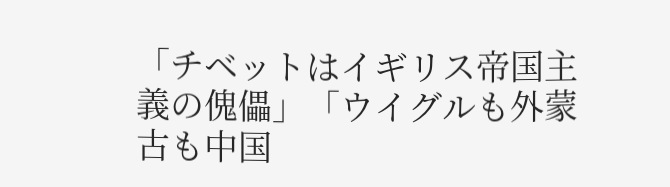「チベットはイギリス帝国主義の傀儡」「ウイグルも外蒙古も中国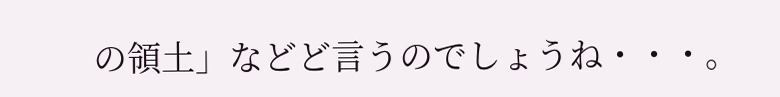の領土」などど言うのでしょうね・・・。